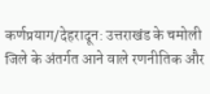कर्णप्रयाग/देहरादून: उत्तराखंड के चमोली जिले के अंतर्गत आने वाले रणनीतिक और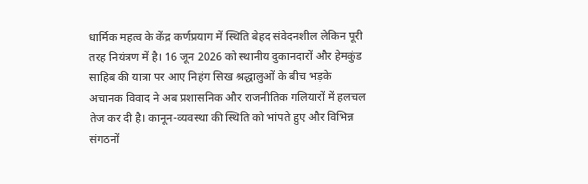धार्मिक महत्व के केंद्र कर्णप्रयाग में स्थिति बेहद संवेदनशील लेकिन पूरी तरह नियंत्रण में है। 16 जून 2026 को स्थानीय दुकानदारों और हेमकुंड साहिब की यात्रा पर आए निहंग सिख श्रद्धालुओं के बीच भड़के अचानक विवाद ने अब प्रशासनिक और राजनीतिक गलियारों में हलचल तेज कर दी है। कानून-व्यवस्था की स्थिति को भांपते हुए और विभिन्न संगठनों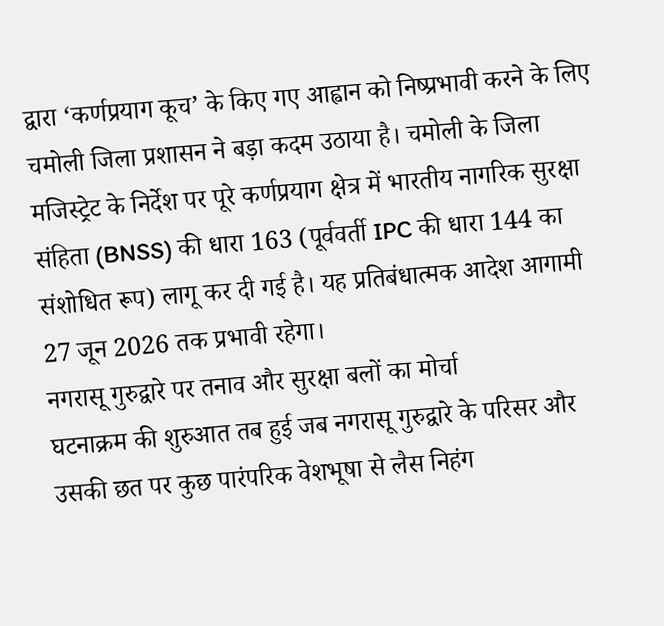द्वारा ‘कर्णप्रयाग कूच’ के किए गए आह्वान को निष्प्रभावी करने के लिए चमोली जिला प्रशासन ने बड़ा कदम उठाया है। चमोली के जिला मजिस्ट्रेट के निर्देश पर पूरे कर्णप्रयाग क्षेत्र में भारतीय नागरिक सुरक्षा संहिता (BNSS) की धारा 163 (पूर्ववर्ती IPC की धारा 144 का संशोधित रूप) लागू कर दी गई है। यह प्रतिबंधात्मक आदेश आगामी 27 जून 2026 तक प्रभावी रहेगा।
नगरासू गुरुद्वारे पर तनाव और सुरक्षा बलों का मोर्चा
घटनाक्रम की शुरुआत तब हुई जब नगरासू गुरुद्वारे के परिसर और उसकी छत पर कुछ पारंपरिक वेशभूषा से लैस निहंग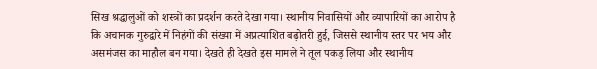सिख श्रद्धालुओं को शस्त्रों का प्रदर्शन करते देखा गया। स्थानीय निवासियों और व्यापारियों का आरोप है कि अचानक गुरुद्वारे में निहंगों की संख्या में अप्रत्याशित बढ़ोतरी हुई, जिससे स्थानीय स्तर पर भय और असमंजस का माहौल बन गया। देखते ही देखते इस मामले ने तूल पकड़ लिया और स्थानीय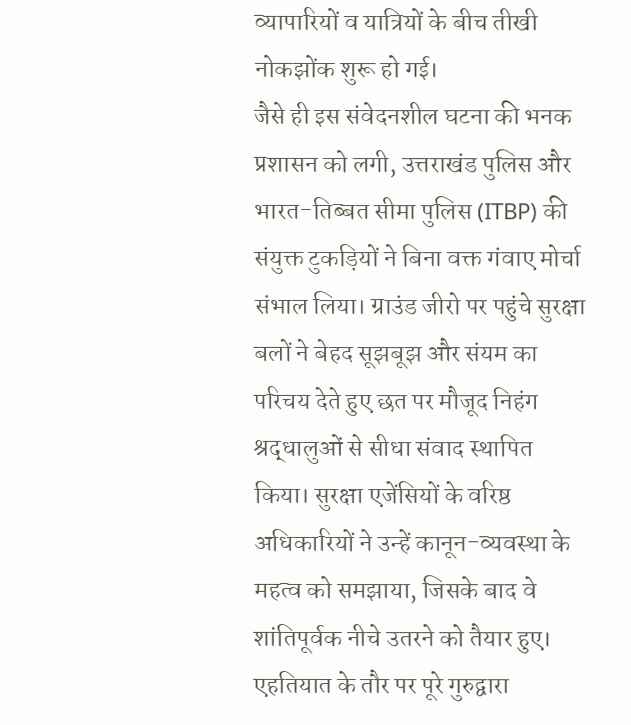व्यापारियों व यात्रियों के बीच तीखी नोकझोंक शुरू हो गई।
जैसे ही इस संवेदनशील घटना की भनक प्रशासन को लगी, उत्तराखंड पुलिस और भारत-तिब्बत सीमा पुलिस (ITBP) की संयुक्त टुकड़ियों ने बिना वक्त गंवाए मोर्चा संभाल लिया। ग्राउंड जीरो पर पहुंचे सुरक्षा बलों ने बेहद सूझबूझ और संयम का परिचय देते हुए छत पर मौजूद निहंग श्रद्धालुओं से सीधा संवाद स्थापित किया। सुरक्षा एजेंसियों के वरिष्ठ अधिकारियों ने उन्हें कानून-व्यवस्था के महत्व को समझाया, जिसके बाद वे शांतिपूर्वक नीचे उतरने को तैयार हुए। एहतियात के तौर पर पूरे गुरुद्वारा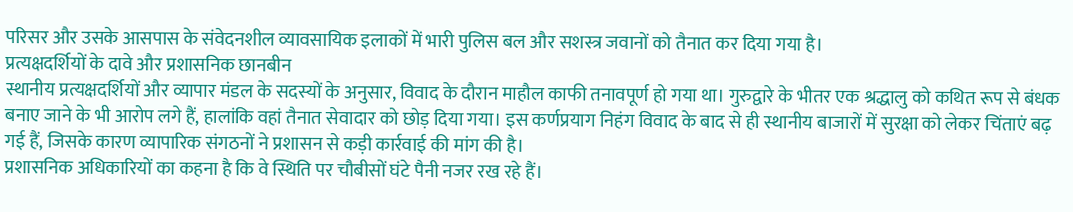परिसर और उसके आसपास के संवेदनशील व्यावसायिक इलाकों में भारी पुलिस बल और सशस्त्र जवानों को तैनात कर दिया गया है।
प्रत्यक्षदर्शियों के दावे और प्रशासनिक छानबीन
स्थानीय प्रत्यक्षदर्शियों और व्यापार मंडल के सदस्यों के अनुसार, विवाद के दौरान माहौल काफी तनावपूर्ण हो गया था। गुरुद्वारे के भीतर एक श्रद्धालु को कथित रूप से बंधक बनाए जाने के भी आरोप लगे हैं, हालांकि वहां तैनात सेवादार को छोड़ दिया गया। इस कर्णप्रयाग निहंग विवाद के बाद से ही स्थानीय बाजारों में सुरक्षा को लेकर चिंताएं बढ़ गई हैं, जिसके कारण व्यापारिक संगठनों ने प्रशासन से कड़ी कार्रवाई की मांग की है।
प्रशासनिक अधिकारियों का कहना है कि वे स्थिति पर चौबीसों घंटे पैनी नजर रख रहे हैं।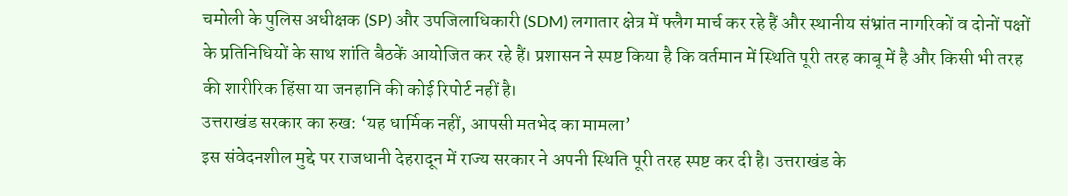चमोली के पुलिस अधीक्षक (SP) और उपजिलाधिकारी (SDM) लगातार क्षेत्र में फ्लैग मार्च कर रहे हैं और स्थानीय संभ्रांत नागरिकों व दोनों पक्षों के प्रतिनिधियों के साथ शांति बैठकें आयोजित कर रहे हैं। प्रशासन ने स्पष्ट किया है कि वर्तमान में स्थिति पूरी तरह काबू में है और किसी भी तरह की शारीरिक हिंसा या जनहानि की कोई रिपोर्ट नहीं है।
उत्तराखंड सरकार का रुख: ‘यह धार्मिक नहीं, आपसी मतभेद का मामला’
इस संवेदनशील मुद्दे पर राजधानी देहरादून में राज्य सरकार ने अपनी स्थिति पूरी तरह स्पष्ट कर दी है। उत्तराखंड के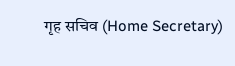गृह सचिव (Home Secretary)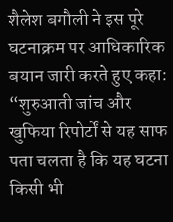शैलेश बगौली ने इस पूरे घटनाक्रम पर आधिकारिक बयान जारी करते हुए कहा:
“शुरुआती जांच और खुफिया रिपोर्टों से यह साफ पता चलता है कि यह घटना किसी भी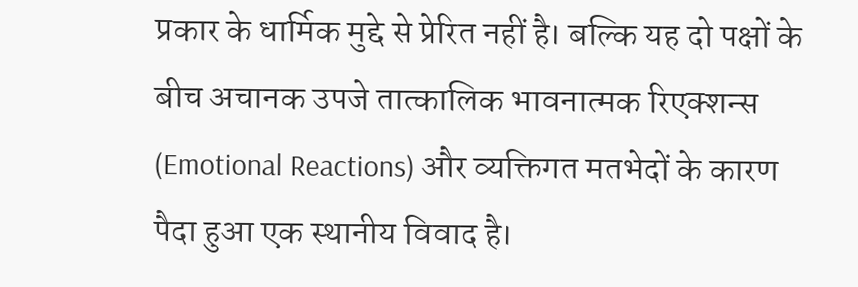प्रकार के धार्मिक मुद्दे से प्रेरित नहीं है। बल्कि यह दो पक्षों के बीच अचानक उपजे तात्कालिक भावनात्मक रिएक्शन्स (Emotional Reactions) और व्यक्तिगत मतभेदों के कारण पैदा हुआ एक स्थानीय विवाद है।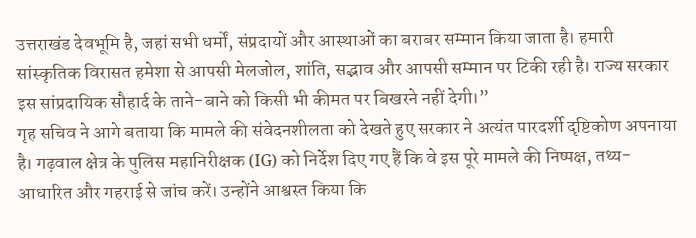उत्तराखंड देवभूमि है, जहां सभी धर्मों, संप्रदायों और आस्थाओं का बराबर सम्मान किया जाता है। हमारी सांस्कृतिक विरासत हमेशा से आपसी मेलजोल, शांति, सद्भाव और आपसी सम्मान पर टिकी रही है। राज्य सरकार इस सांप्रदायिक सौहार्द के ताने-बाने को किसी भी कीमत पर बिखरने नहीं देगी।”
गृह सचिव ने आगे बताया कि मामले की संवेदनशीलता को देखते हुए सरकार ने अत्यंत पारदर्शी दृष्टिकोण अपनाया है। गढ़वाल क्षेत्र के पुलिस महानिरीक्षक (IG) को निर्देश दिए गए हैं कि वे इस पूरे मामले की निष्पक्ष, तथ्य-आधारित और गहराई से जांच करें। उन्होंने आश्वस्त किया कि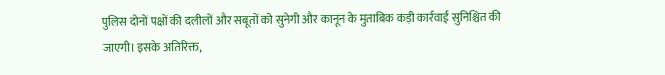पुलिस दोनों पक्षों की दलीलों और सबूतों को सुनेगी और कानून के मुताबिक कड़ी कार्रवाई सुनिश्चित की जाएगी। इसके अतिरिक्त,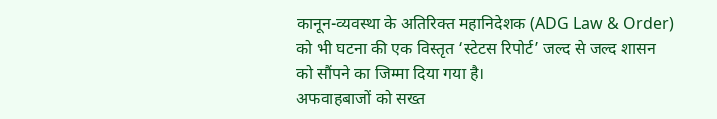कानून-व्यवस्था के अतिरिक्त महानिदेशक (ADG Law & Order) को भी घटना की एक विस्तृत ‘स्टेटस रिपोर्ट’ जल्द से जल्द शासन को सौंपने का जिम्मा दिया गया है।
अफवाहबाजों को सख्त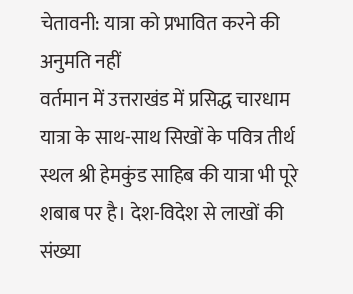चेतावनी: यात्रा को प्रभावित करने की अनुमति नहीं
वर्तमान में उत्तराखंड में प्रसिद्ध चारधाम यात्रा के साथ-साथ सिखों के पवित्र तीर्थ स्थल श्री हेमकुंड साहिब की यात्रा भी पूरे शबाब पर है। देश-विदेश से लाखों की संख्या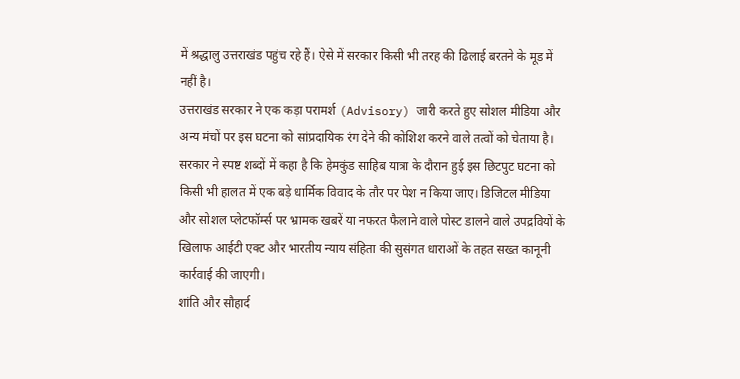में श्रद्धालु उत्तराखंड पहुंच रहे हैं। ऐसे में सरकार किसी भी तरह की ढिलाई बरतने के मूड में नहीं है।
उत्तराखंड सरकार ने एक कड़ा परामर्श (Advisory) जारी करते हुए सोशल मीडिया और अन्य मंचों पर इस घटना को सांप्रदायिक रंग देने की कोशिश करने वाले तत्वों को चेताया है। सरकार ने स्पष्ट शब्दों में कहा है कि हेमकुंड साहिब यात्रा के दौरान हुई इस छिटपुट घटना को किसी भी हालत में एक बड़े धार्मिक विवाद के तौर पर पेश न किया जाए। डिजिटल मीडिया और सोशल प्लेटफॉर्म्स पर भ्रामक खबरें या नफरत फैलाने वाले पोस्ट डालने वाले उपद्रवियों के खिलाफ आईटी एक्ट और भारतीय न्याय संहिता की सुसंगत धाराओं के तहत सख्त कानूनी कार्रवाई की जाएगी।
शांति और सौहार्द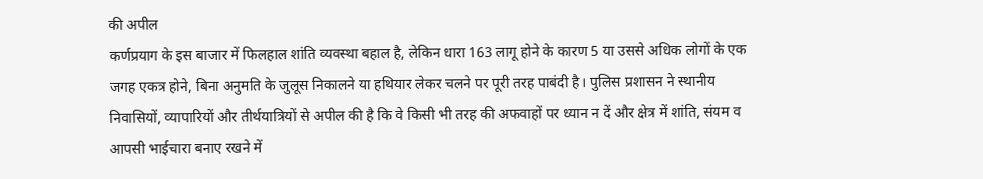की अपील
कर्णप्रयाग के इस बाजार में फिलहाल शांति व्यवस्था बहाल है, लेकिन धारा 163 लागू होने के कारण 5 या उससे अधिक लोगों के एक जगह एकत्र होने, बिना अनुमति के जुलूस निकालने या हथियार लेकर चलने पर पूरी तरह पाबंदी है। पुलिस प्रशासन ने स्थानीय निवासियों, व्यापारियों और तीर्थयात्रियों से अपील की है कि वे किसी भी तरह की अफवाहों पर ध्यान न दें और क्षेत्र में शांति, संयम व आपसी भाईचारा बनाए रखने में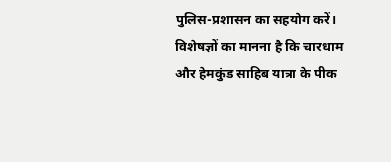पुलिस-प्रशासन का सहयोग करें।
विशेषज्ञों का मानना है कि चारधाम और हेमकुंड साहिब यात्रा के पीक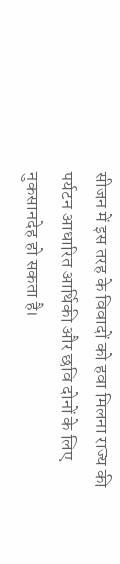सीजन में इस तरह के विवादों को हवा मिलना राज्य की पर्यटन आधारित आर्थिकी और छवि दोनों के लिए नुकसानदेह हो सकता है।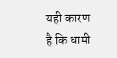यही कारण है कि धामी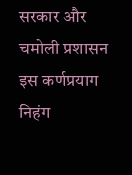सरकार और चमोली प्रशासन इस कर्णप्रयाग निहंग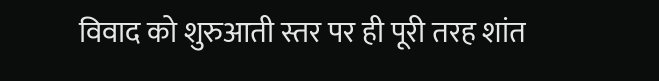विवाद को शुरुआती स्तर पर ही पूरी तरह शांत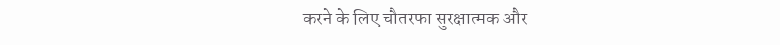करने के लिए चौतरफा सुरक्षात्मक और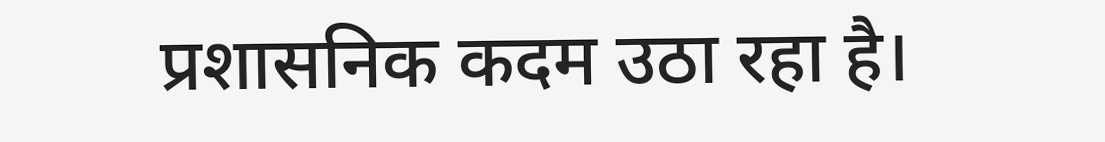प्रशासनिक कदम उठा रहा है।